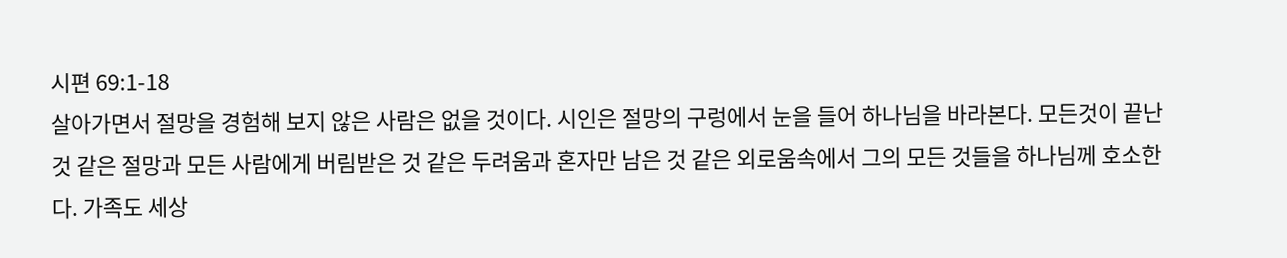시편 69:1-18
살아가면서 절망을 경험해 보지 않은 사람은 없을 것이다. 시인은 절망의 구렁에서 눈을 들어 하나님을 바라본다. 모든것이 끝난 것 같은 절망과 모든 사람에게 버림받은 것 같은 두려움과 혼자만 남은 것 같은 외로움속에서 그의 모든 것들을 하나님께 호소한다. 가족도 세상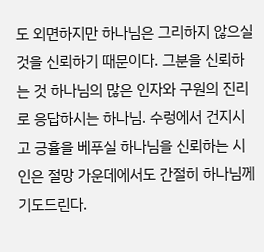도 외면하지만 하나님은 그리하지 않으실 것을 신뢰하기 때문이다. 그분을 신뢰하는 것 하나님의 많은 인자와 구원의 진리로 응답하시는 하나님. 수렁에서 건지시고 긍휼을 베푸실 하나님을 신뢰하는 시인은 절망 가운데에서도 간절히 하나님께 기도드린다.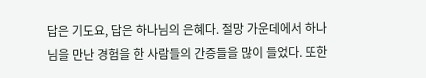답은 기도요, 답은 하나님의 은혜다. 절망 가운데에서 하나님을 만난 경험을 한 사람들의 간증들을 많이 들었다. 또한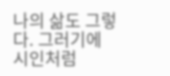나의 삶도 그렇다. 그러기에 시인처럼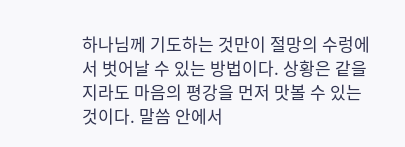하나님께 기도하는 것만이 절망의 수렁에서 벗어날 수 있는 방법이다. 상황은 같을 지라도 마음의 평강을 먼저 맛볼 수 있는 것이다. 말씀 안에서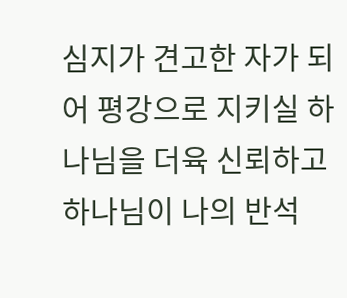심지가 견고한 자가 되어 평강으로 지키실 하나님을 더육 신뢰하고 하나님이 나의 반석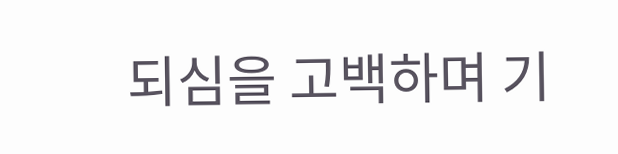되심을 고백하며 기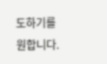도하기를 원합니다.